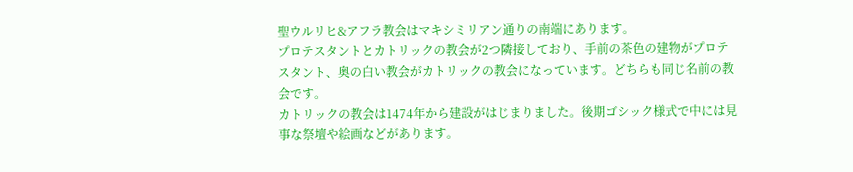聖ウルリヒ&アフラ教会はマキシミリアン通りの南端にあります。
プロテスタントとカトリックの教会が2つ隣接しており、手前の茶色の建物がプロテスタント、奥の白い教会がカトリックの教会になっています。どちらも同じ名前の教会です。
カトリックの教会は1474年から建設がはじまりました。後期ゴシック様式で中には見事な祭壇や絵画などがあります。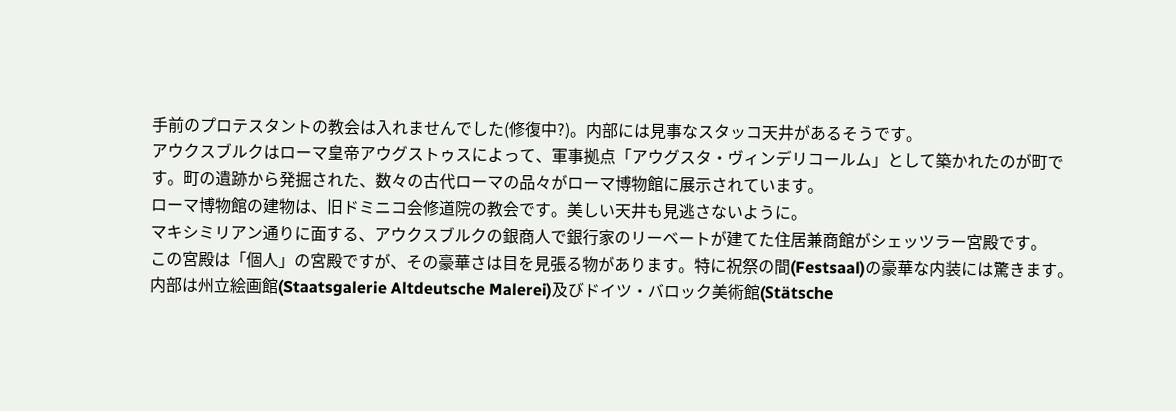手前のプロテスタントの教会は入れませんでした(修復中?)。内部には見事なスタッコ天井があるそうです。
アウクスブルクはローマ皇帝アウグストゥスによって、軍事拠点「アウグスタ・ヴィンデリコールム」として築かれたのが町です。町の遺跡から発掘された、数々の古代ローマの品々がローマ博物館に展示されています。
ローマ博物館の建物は、旧ドミニコ会修道院の教会です。美しい天井も見逃さないように。
マキシミリアン通りに面する、アウクスブルクの銀商人で銀行家のリーベートが建てた住居兼商館がシェッツラー宮殿です。
この宮殿は「個人」の宮殿ですが、その豪華さは目を見張る物があります。特に祝祭の間(Festsaal)の豪華な内装には驚きます。
内部は州立絵画館(Staatsgalerie Altdeutsche Malerei)及びドイツ・バロック美術館(Stätsche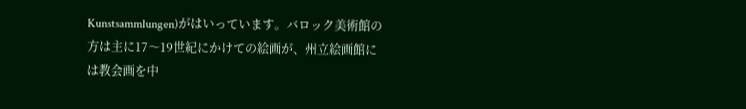Kunstsammlungen)がはいっています。バロック美術館の方は主に17〜19世紀にかけての絵画が、州立絵画館には教会画を中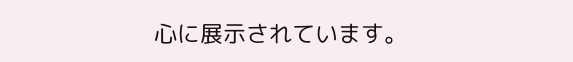心に展示されています。